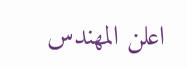اعلن المهندس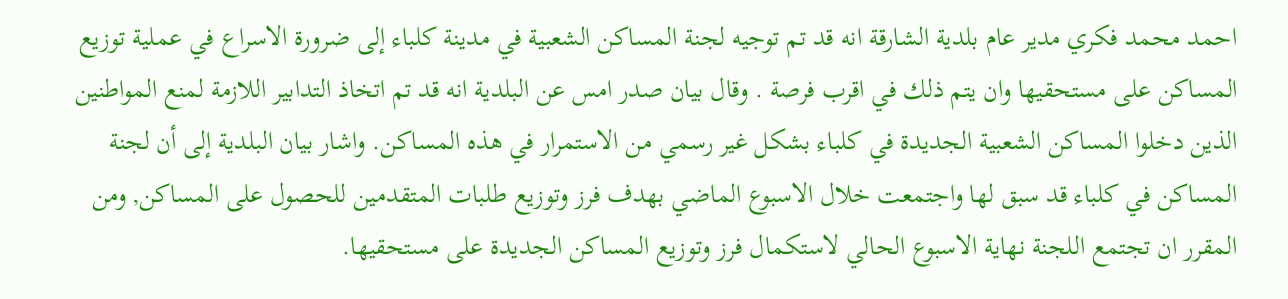احمد محمد فكري مدير عام بلدية الشارقة انه قد تم توجيه لجنة المساكن الشعبية في مدينة كلباء إلى ضرورة الاسراع في عملية توزيع المساكن على مستحقيها وان يتم ذلك في اقرب فرصة . وقال بيان صدر امس عن البلدية انه قد تم اتخاذ التدابير اللازمة لمنع المواطنين الذين دخلوا المساكن الشعبية الجديدة في كلباء بشكل غير رسمي من الاستمرار في هذه المساكن. واشار بيان البلدية إلى أن لجنة المساكن في كلباء قد سبق لها واجتمعت خلال الاسبوع الماضي بهدف فرز وتوزيع طلبات المتقدمين للحصول على المساكن, ومن المقرر ان تجتمع اللجنة نهاية الاسبوع الحالي لاستكمال فرز وتوزيع المساكن الجديدة على مستحقيها.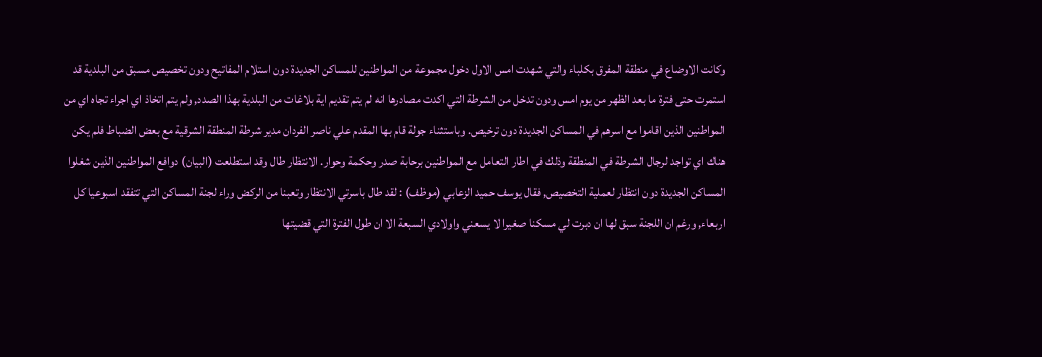وكانت الاوضاع في منطقة المفرق بكلباء والتي شهدت امس الاول دخول مجموعة من المواطنين للمساكن الجديدة دون استلام المفاتيح ودون تخصيص مسبق من البلدية قد استمرت حتى فترة ما بعد الظهر من يوم امس ودون تدخل من الشرطة التي اكدت مصادرها انه لم يتم تقديم اية بلاغات من البلدية بهذا الصدد, ولم يتم اتخاذ اي اجراء تجاه اي من المواطنين الذين اقاموا مع اسرهم في المساكن الجديدة دون ترخيص. وباستثناء جولة قام بها المقدم علي ناصر الفردان مدير شرطة المنطقة الشرقية مع بعض الضباط فلم يكن هناك اي تواجد لرجال الشرطة في المنطقة وذلك في اطار التعامل مع المواطنين برحابة صدر وحكمة وحوار. الانتظار طال وقد استطلعت (البيان) دوافع المواطنين الذين شغلوا المساكن الجديدة دون انتظار لعملية التخصيص, فقال يوسف حميد الزعابي (موظف) : لقد طال باسرتي الانتظار وتعبنا من الركض وراء لجنة المساكن التي تتفقد اسبوعيا كل اربعاء, ورغم ان اللجنة سبق لها ان دبرت لي مسكنا صغيرا لا يسعني واولادي السبعة الا ان طول الفترة التي قضيتها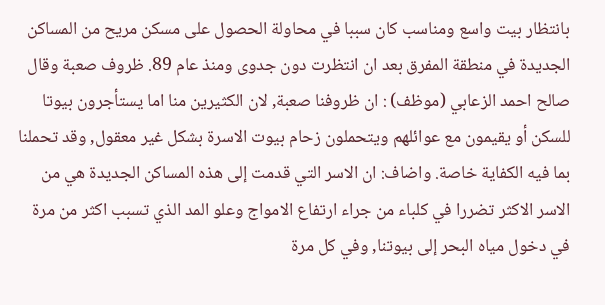بانتظار بيت واسع ومناسب كان سببا في محاولة الحصول على مسكن مريح من المساكن الجديدة في منطقة المفرق بعد ان انتظرت دون جدوى ومنذ عام 89. ظروف صعبة وقال صالح احمد الزعابي (موظف) : ان ظروفنا صعبة, لان الكثيرين منا اما يستأجرون بيوتا للسكن أو يقيمون مع عوائلهم ويتحملون زحام بيوت الاسرة بشكل غير معقول, وقد تحملنا بما فيه الكفاية خاصة. واضاف: ان الاسر التي قدمت إلى هذه المساكن الجديدة هي من الاسر الاكثر تضررا في كلباء من جراء ارتفاع الامواج وعلو المد الذي تسبب اكثر من مرة في دخول مياه البحر إلى بيوتنا, وفي كل مرة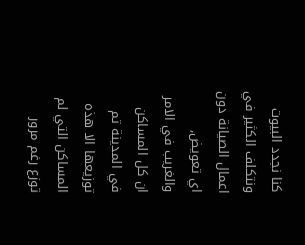كنا نجدد البيوت ونتكلف الكثير في اعمال الصيانة دون اي تعويض, والغريب في الامر ان كل المساكن في المدينة تم توزيعها الا هذه المساكن التي لم توزع رغم مرور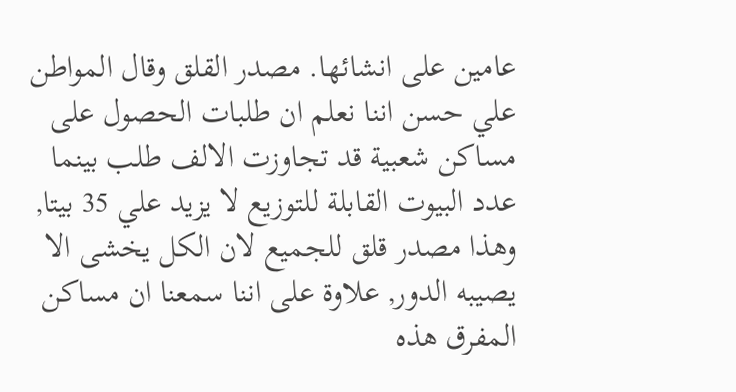عامين على انشائها. مصدر القلق وقال المواطن علي حسن اننا نعلم ان طلبات الحصول على مساكن شعبية قد تجاوزت الالف طلب بينما عدد البيوت القابلة للتوزيع لا يزيد علي 35 بيتا, وهذا مصدر قلق للجميع لان الكل يخشى الا يصيبه الدور, علاوة على اننا سمعنا ان مساكن المفرق هذه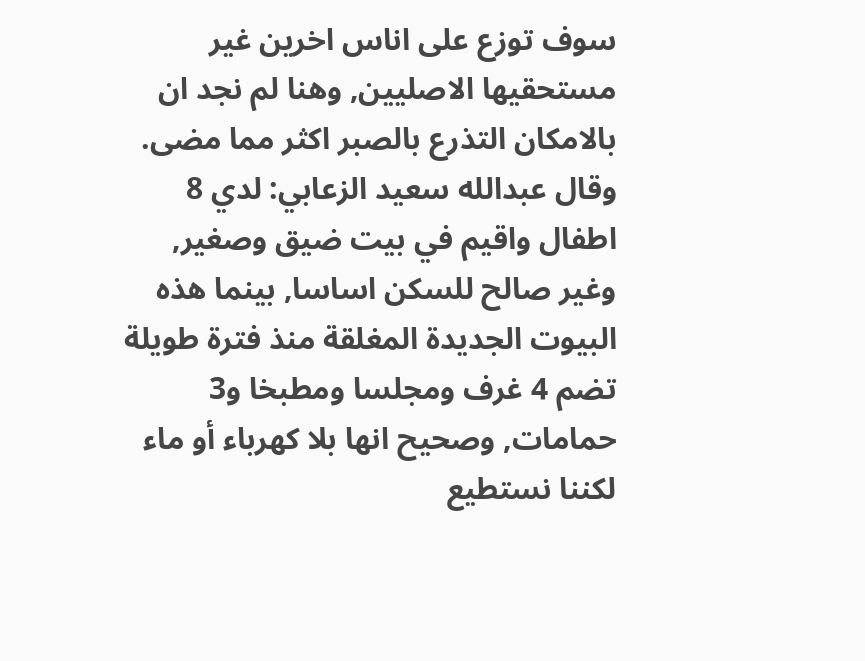سوف توزع على اناس اخرين غير مستحقيها الاصليين, وهنا لم نجد ان بالامكان التذرع بالصبر اكثر مما مضى. وقال عبدالله سعيد الزعابي: لدي 8 اطفال واقيم في بيت ضيق وصغير, وغير صالح للسكن اساسا, بينما هذه البيوت الجديدة المغلقة منذ فترة طويلة تضم 4 غرف ومجلسا ومطبخا و3 حمامات, وصحيح انها بلا كهرباء أو ماء لكننا نستطيع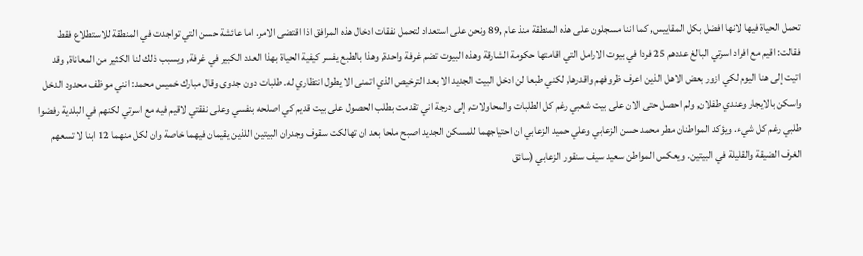تحمل الحياة فيها لانها افضل بكل المقاييس, كما اننا مسجلون على هذه المنطقة منذ عام ,89 ونحن على استعداد لتحمل نفقات ادخال هذه المرافق اذا اقتضى الامر. اما عائشة حسن التي تواجدت في المنطقة للاستطلاع فقط فقالت: اقيم مع افراد اسرتي البالغ عددهم 25 فردا في بيوت الارامل التي اقامتها حكومة الشارقة وهذه البيوت تضم غرفة واحدة, وهذا بالطبع يفسر كيفية الحياة بهذا العدد الكبير في غرفة, ويسبب ذلك لنا الكثير من المعاناة, وقد اتيت إلى هنا اليوم لكي ازور بعض الاهل الذين اعرف ظروفهم واقدرها, لكني طبعا لن ادخل البيت الجديد الا بعد الترخيص الذي اتمنى الا يطول انتظاري له. طلبات دون جدوى وقال مبارك خميس محمد: انني موظف محدود الدخل واسكن بالايجار وعندي طفلان, ولم احصل حتى الان على بيت شعبي رغم كل الطلبات والمحاولات, إلى درجة اني تقدمت بطلب الحصول على بيت قديم كي اصلحه بنفسي وعلى نفقتي لاقيم فيه مع اسرتي لكنهم في البلدية رفضوا طلبي رغم كل شيء. ويؤكد المواطنان مطر محمد حسن الزعابي وعلي حميد الزعابي ان احتياجهما للمسكن الجديد اصبح ملحا بعد ان تهالكت سقوف وجدران البيتين اللذين يقيمان فيهما خاصة وان لكل منهما 12 ابنا لا تسعهم الغرف الضيقة والقليلة في البيتين. ويعكس المواطن سعيد سيف سنقور الزعابي (سائق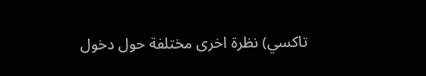تاكسي) نظرة اخرى مختلفة حول دخول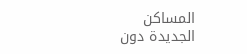المساكن الجديدة دون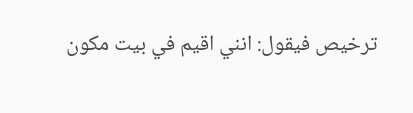ترخيص فيقول: انني اقيم في بيت مكون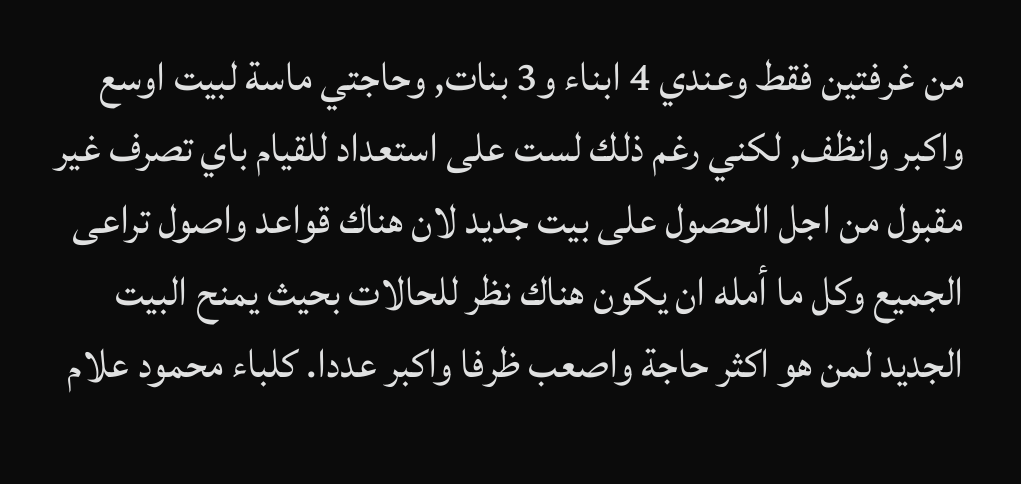من غرفتين فقط وعندي 4 ابناء و3 بنات, وحاجتي ماسة لبيت اوسع واكبر وانظف, لكني رغم ذلك لست على استعداد للقيام باي تصرف غير مقبول من اجل الحصول على بيت جديد لان هناك قواعد واصول تراعى الجميع وكل ما أمله ان يكون هناك نظر للحالات بحيث يمنح البيت الجديد لمن هو اكثر حاجة واصعب ظرفا واكبر عددا. كلباء محمود علام